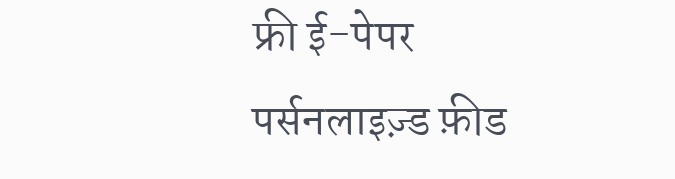फ्री ई-पेपर
पर्सनलाइज़्ड फ़ीड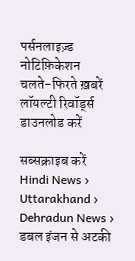पर्सनलाइज़्ड नोटिफ़िकेशन
चलते-फिरते ख़बरें
लॉयल्टी रिवॉर्ड्स
डाउनलोड करें

सब्सक्राइब करें
Hindi News ›   Uttarakhand ›   Dehradun News ›   डबल इंजन से अटकी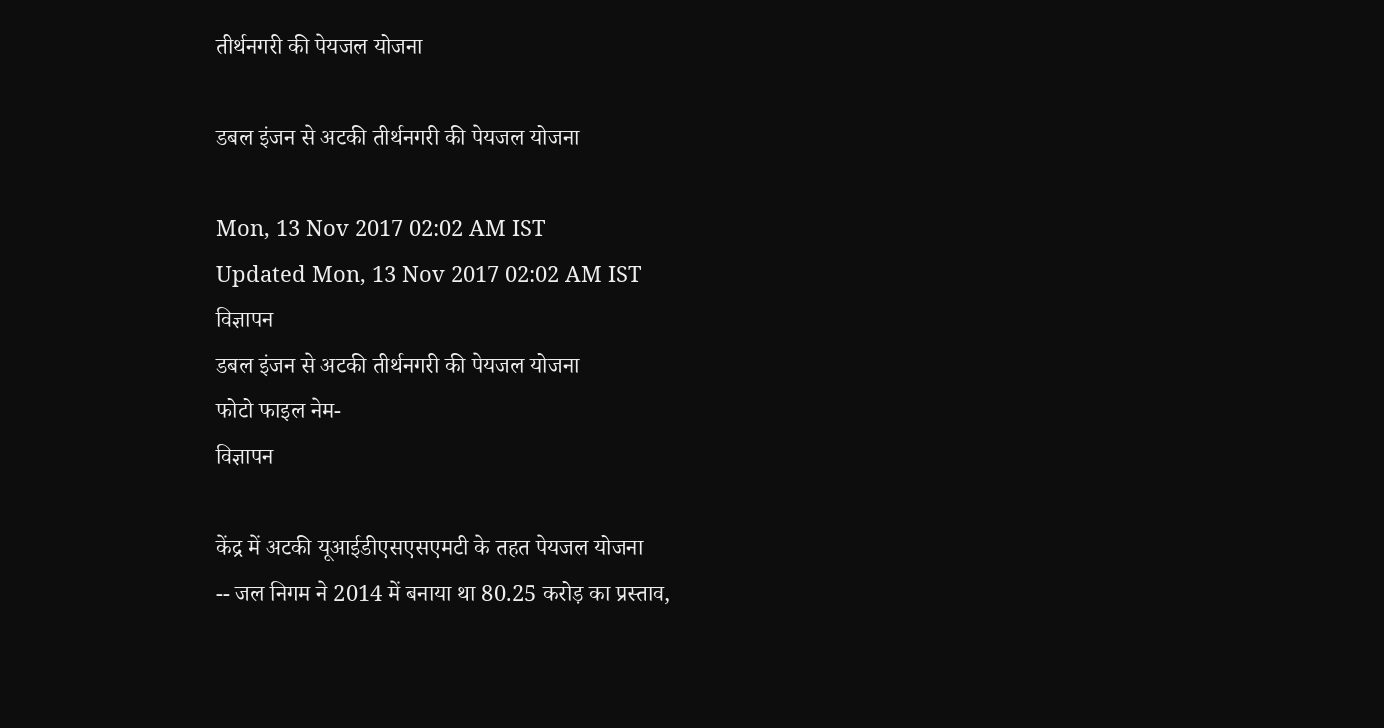तीर्थनगरी की पेयजल योजना

डबल इंजन से अटकी तीर्थनगरी की पेयजल योजना

Mon, 13 Nov 2017 02:02 AM IST
Updated Mon, 13 Nov 2017 02:02 AM IST
विज्ञापन
डबल इंजन से अटकी तीर्थनगरी की पेयजल योजना
फोटो फाइल नेम-
विज्ञापन

केंद्र में अटकी यूआईडीएसएसएमटी के तहत पेयजल योजना
-- जल निगम ने 2014 में बनाया था 80.25 करोड़ का प्रस्ताव,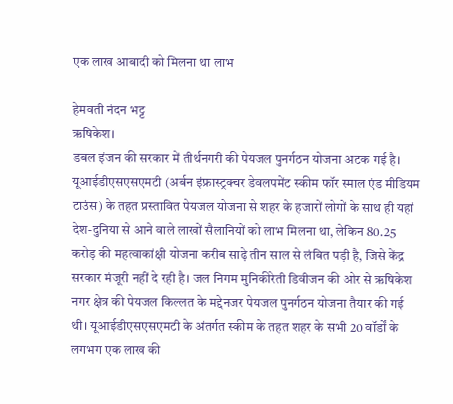एक लाख आबादी को मिलना था लाभ

हेमवती नंदन भट्ट
ऋषिकेश।
डबल इंजन की सरकार में तीर्थनगरी की पेयजल पुनर्गठन योजना अटक गई है। यूआईडीएसएसएमटी (अर्बन इंफ्रास्ट्रक्चर डेवलपमेंट स्कीम फॉर स्माल एंड मीडियम टाउंस) के तहत प्रस्तावित पेयजल योजना से शहर के हजारों लोगों के साथ ही यहां देश-दुनिया से आने वाले लाखों सैलानियों को लाभ मिलना था, लेकिन 80.25 करोड़ की महत्वाकांक्षी योजना करीब साढ़े तीन साल से लंबित पड़ी है, जिसे केंद्र सरकार मंजूरी नहीं दे रही है। जल निगम मुनिकीरेती डिवीजन की ओर से ऋषिकेश नगर क्षेत्र की पेयजल किल्लत के मद्देनजर पेयजल पुनर्गठन योजना तैयार की गई थी। यूआईडीएसएसएमटी के अंतर्गत स्कीम के तहत शहर के सभी 20 वॉर्डों के लगभग एक लाख की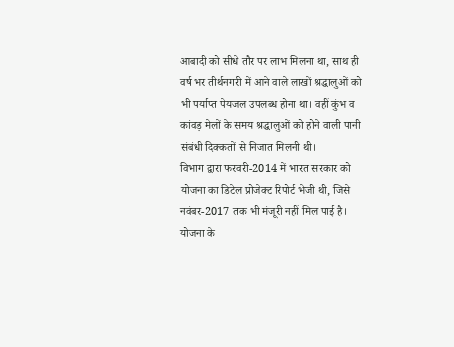आबादी को सीधे तौर पर लाभ मिलना था, साथ ही वर्ष भर तीर्थनगरी में आने वाले लाखों श्रद्धालुओं को भी पर्याप्त पेयजल उपलब्ध होना था। वहीं कुंभ व कांवड़ मेलों के समय श्रद्धालुओं को होने वाली पानी संबंधी दिक्कतों से निजात मिलनी थी।
विभाग द्वारा फरवरी-2014 में भारत सरकार को योजना का डिटेल प्रोजेक्ट रिपोर्ट भेजी थी, जिसे नवंबर-2017 तक भी मंजूरी नहीं मिल पाई है। योजना के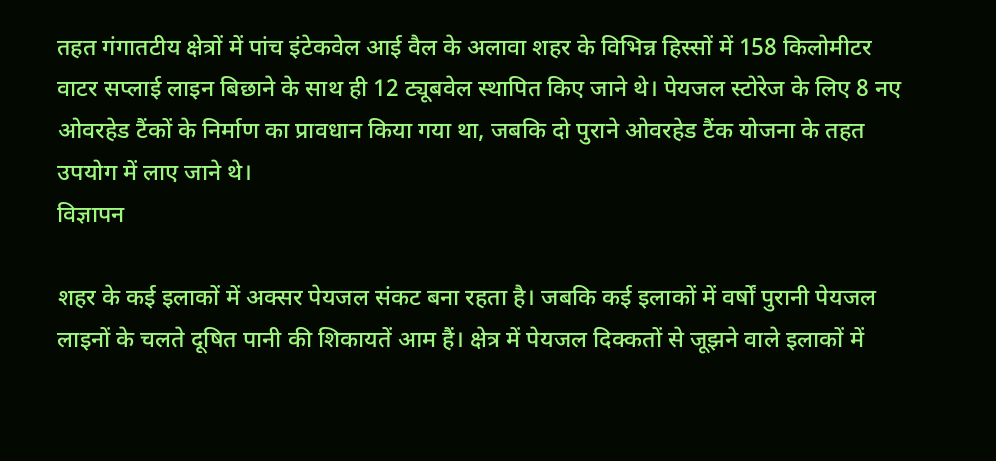तहत गंगातटीय क्षेत्रों में पांच इंटेकवेल आई वैल के अलावा शहर के विभिन्न हिस्सों में 158 किलोमीटर वाटर सप्लाई लाइन बिछाने के साथ ही 12 ट्यूबवेल स्थापित किए जाने थे। पेयजल स्टोरेज के लिए 8 नए ओवरहेड टैंकों के निर्माण का प्रावधान किया गया था, जबकि दो पुराने ओवरहेड टैंक योजना के तहत उपयोग में लाए जाने थे।
विज्ञापन

शहर के कई इलाकों में अक्सर पेयजल संकट बना रहता है। जबकि कई इलाकों में वर्षों पुरानी पेयजल लाइनों के चलते दूषित पानी की शिकायतें आम हैं। क्षेत्र में पेयजल दिक्कतों से जूझने वाले इलाकों में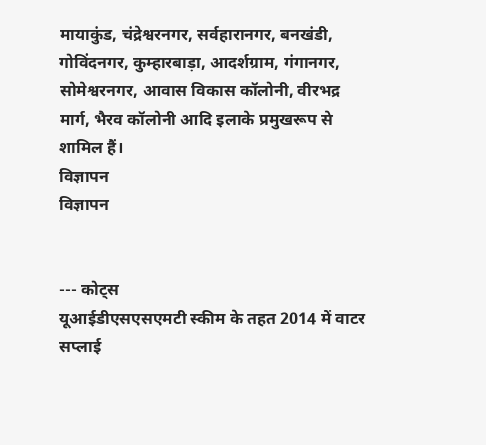मायाकुंड, चंद्रेश्वरनगर, सर्वहारानगर, बनखंडी, गोविंदनगर, कुम्हारबाड़ा, आदर्शग्राम, गंगानगर, सोमेश्वरनगर, आवास विकास कॉलोनी, वीरभद्र मार्ग, भैरव कॉलोनी आदि इलाके प्रमुखरूप से शामिल हैं।
विज्ञापन
विज्ञापन


--- कोट्स
यूआईडीएसएसएमटी स्कीम के तहत 2014 में वाटर सप्लाई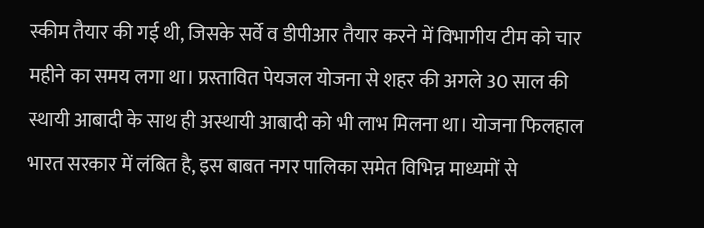स्कीम तैयार की गई थी, जिसके सर्वे व डीपीआर तैयार करने में विभागीय टीम को चार महीने का समय लगा था। प्रस्तावित पेयजल योजना से शहर की अगले 30 साल की स्थायी आबादी के साथ ही अस्थायी आबादी को भी लाभ मिलना था। योजना फिलहाल भारत सरकार में लंबित है, इस बाबत नगर पालिका समेत विभिन्न माध्यमों से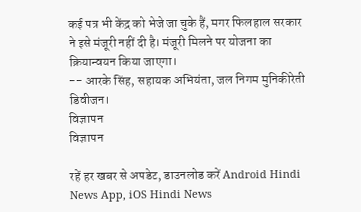कई पत्र भी केंद्र को भेजे जा चुके हैं, मगर फिलहाल सरकार ने इसे मंजूरी नहीं दी है। मंजूरी मिलने पर योजना का क्रियान्वयन किया जाएगा।
-- आरके सिंह, सहायक अभियंता, जल निगम मुनिकीरेती डिवीजन।
विज्ञापन
विज्ञापन

रहें हर खबर से अपडेट, डाउनलोड करें Android Hindi News App, iOS Hindi News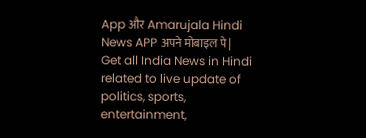App और Amarujala Hindi News APP अपने मोबाइल पे|
Get all India News in Hindi related to live update of politics, sports, entertainment,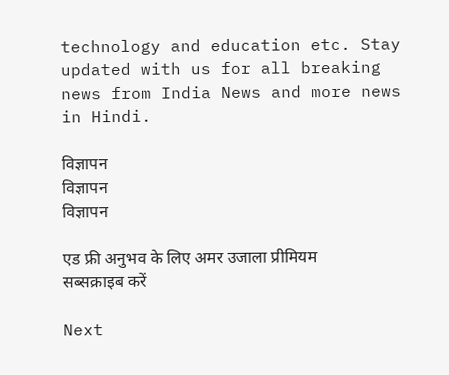technology and education etc. Stay updated with us for all breaking news from India News and more news in Hindi.

विज्ञापन
विज्ञापन
विज्ञापन

एड फ्री अनुभव के लिए अमर उजाला प्रीमियम सब्सक्राइब करें

Next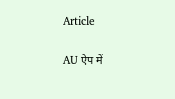Article

AU ऐप में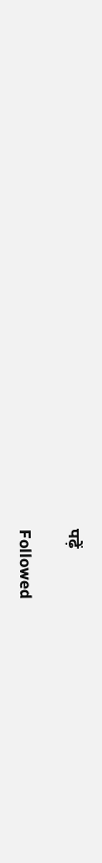पढ़ें

Followed